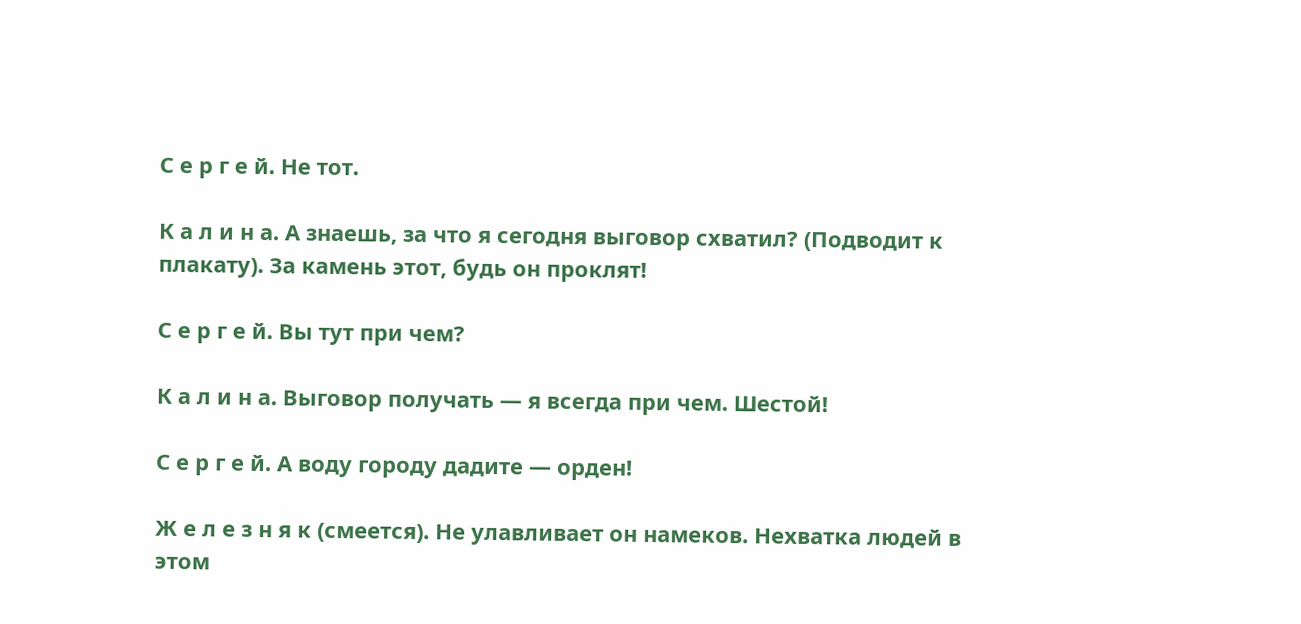С е р г е й. Не тот.

К а л и н а. А знаешь, за что я сегодня выговор схватил? (Подводит к плакату). За камень этот, будь он проклят!

С е р г е й. Вы тут при чем?

К а л и н а. Выговор получать — я всегда при чем. Шестой!

С е р г е й. А воду городу дадите — орден!

Ж е л е з н я к (смеется). Не улавливает он намеков. Нехватка людей в этом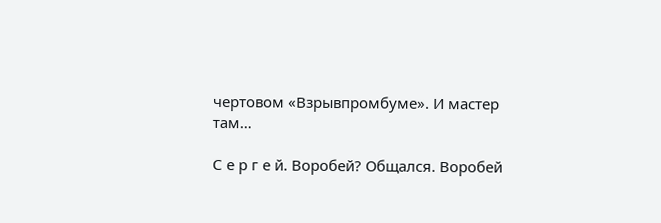чертовом «Взрывпромбуме». И мастер там…

С е р г е й. Воробей? Общался. Воробей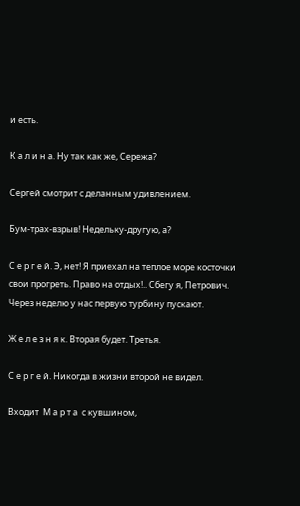и есть.

К а л и н а. Ну так как же, Сережа?

Сергей смотрит с деланным удивлением.

Бум-трах-взрыв! Недельку-другую, а?

С е р г е й. Э, нет! Я приехал на теплое море косточки свои прогреть. Право на отдых!.. Сбегу я, Петрович. Через неделю у нас первую турбину пускают.

Ж е л е з н я к. Вторая будет. Третья.

С е р г е й. Никогда в жизни второй не видел.

Входит  М а р т а  с кувшином,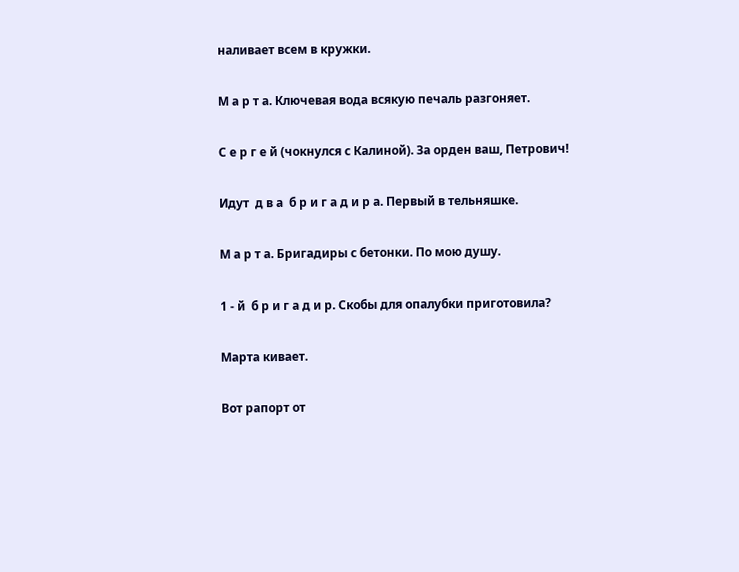наливает всем в кружки.

М а р т а. Ключевая вода всякую печаль разгоняет.

С е р г е й (чокнулся с Калиной). За орден ваш, Петрович!

Идут  д в а  б р и г а д и р а. Первый в тельняшке.

М а р т а. Бригадиры с бетонки. По мою душу.

1 - й  б р и г а д и р. Скобы для опалубки приготовила?

Марта кивает.

Вот рапорт от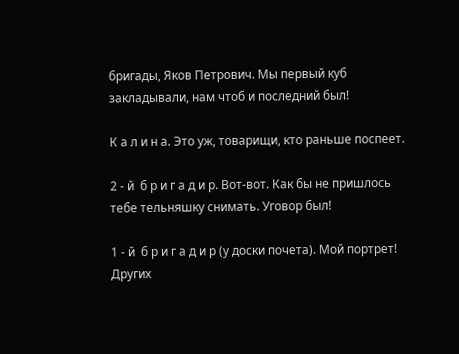бригады, Яков Петрович. Мы первый куб закладывали, нам чтоб и последний был!

К а л и н а. Это уж, товарищи, кто раньше поспеет.

2 - й  б р и г а д и р. Вот-вот. Как бы не пришлось тебе тельняшку снимать. Уговор был!

1 - й  б р и г а д и р (у доски почета). Мой портрет! Других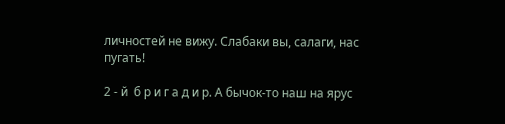личностей не вижу. Слабаки вы, салаги, нас пугать!

2 - й  б р и г а д и р. А бычок-то наш на ярус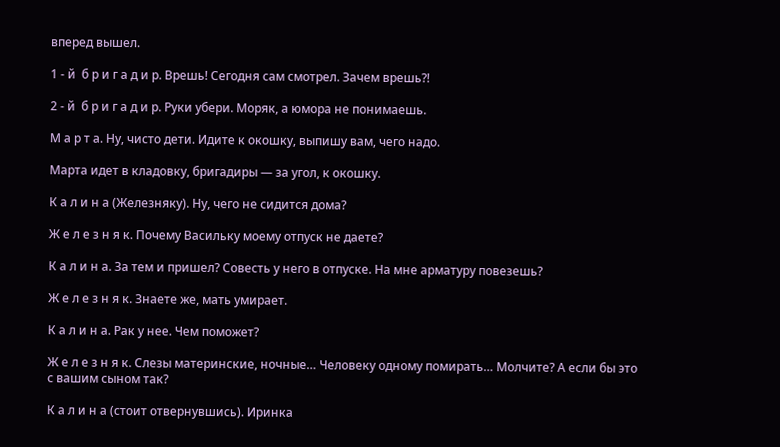вперед вышел.

1 - й  б р и г а д и р. Врешь! Сегодня сам смотрел. Зачем врешь?!

2 - й  б р и г а д и р. Руки убери. Моряк, а юмора не понимаешь.

М а р т а. Ну, чисто дети. Идите к окошку, выпишу вам, чего надо.

Марта идет в кладовку, бригадиры — за угол, к окошку.

К а л и н а (Железняку). Ну, чего не сидится дома?

Ж е л е з н я к. Почему Васильку моему отпуск не даете?

К а л и н а. За тем и пришел? Совесть у него в отпуске. На мне арматуру повезешь?

Ж е л е з н я к. Знаете же, мать умирает.

К а л и н а. Рак у нее. Чем поможет?

Ж е л е з н я к. Слезы материнские, ночные… Человеку одному помирать… Молчите? А если бы это с вашим сыном так?

К а л и н а (стоит отвернувшись). Иринка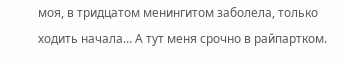моя, в тридцатом менингитом заболела, только ходить начала… А тут меня срочно в райпартком.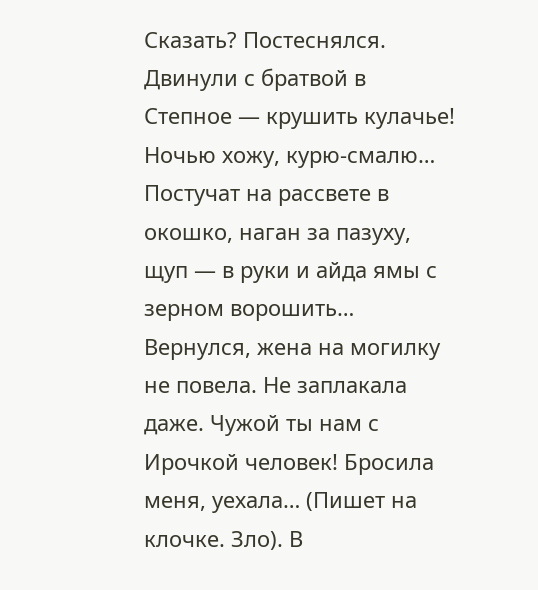Сказать? Постеснялся. Двинули с братвой в Степное — крушить кулачье! Ночью хожу, курю-смалю… Постучат на рассвете в окошко, наган за пазуху, щуп — в руки и айда ямы с зерном ворошить… Вернулся, жена на могилку не повела. Не заплакала даже. Чужой ты нам с Ирочкой человек! Бросила меня, уехала… (Пишет на клочке. Зло). В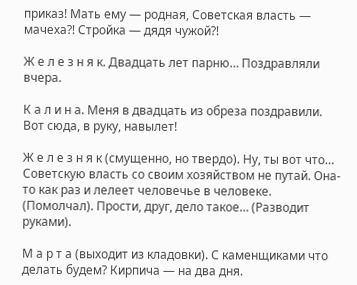приказ! Мать ему — родная, Советская власть — мачеха?! Стройка — дядя чужой?!

Ж е л е з н я к. Двадцать лет парню… Поздравляли вчера.

К а л и н а. Меня в двадцать из обреза поздравили. Вот сюда, в руку, навылет!

Ж е л е з н я к (смущенно, но твердо). Ну, ты вот что… Советскую власть со своим хозяйством не путай. Она-то как раз и лелеет человечье в человеке. (Помолчал). Прости, друг, дело такое… (Разводит руками).

М а р т а (выходит из кладовки). С каменщиками что делать будем? Кирпича — на два дня.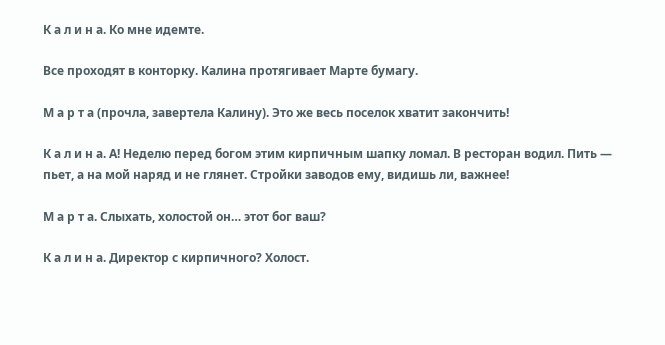К а л и н а. Ко мне идемте.

Все проходят в конторку. Калина протягивает Марте бумагу.

М а р т а (прочла, завертела Калину). Это же весь поселок хватит закончить!

К а л и н а. А! Неделю перед богом этим кирпичным шапку ломал. В ресторан водил. Пить — пьет, а на мой наряд и не глянет. Стройки заводов ему, видишь ли, важнее!

М а р т а. Слыхать, холостой он… этот бог ваш?

К а л и н а. Директор с кирпичного? Холост.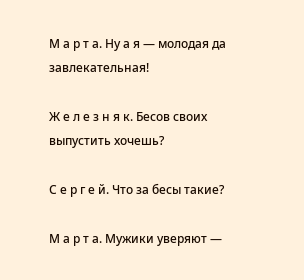М а р т а. Ну а я — молодая да завлекательная!

Ж е л е з н я к. Бесов своих выпустить хочешь?

С е р г е й. Что за бесы такие?

М а р т а. Мужики уверяют —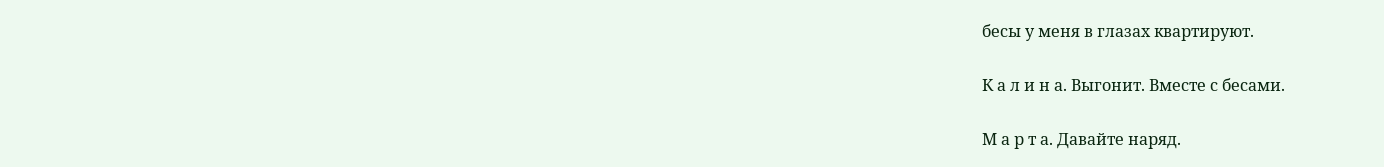бесы у меня в глазах квартируют.

К а л и н а. Выгонит. Вместе с бесами.

М а р т а. Давайте наряд.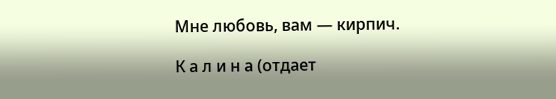Мне любовь, вам — кирпич.

К а л и н а (отдает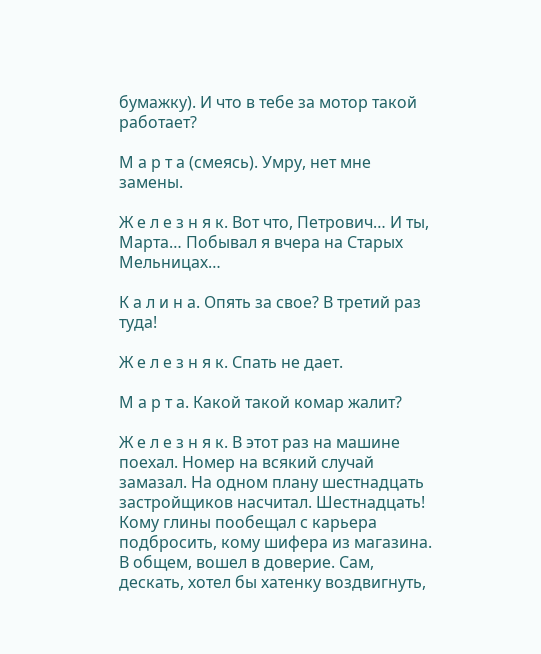бумажку). И что в тебе за мотор такой работает?

М а р т а (смеясь). Умру, нет мне замены.

Ж е л е з н я к. Вот что, Петрович… И ты, Марта… Побывал я вчера на Старых Мельницах…

К а л и н а. Опять за свое? В третий раз туда!

Ж е л е з н я к. Спать не дает.

М а р т а. Какой такой комар жалит?

Ж е л е з н я к. В этот раз на машине поехал. Номер на всякий случай замазал. На одном плану шестнадцать застройщиков насчитал. Шестнадцать! Кому глины пообещал с карьера подбросить, кому шифера из магазина. В общем, вошел в доверие. Сам, дескать, хотел бы хатенку воздвигнуть,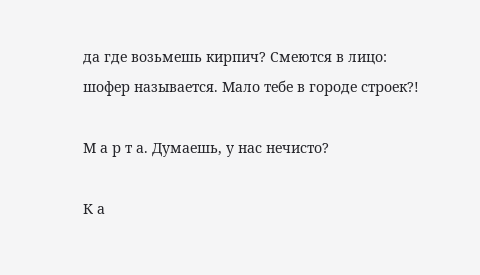да где возьмешь кирпич? Смеются в лицо: шофер называется. Мало тебе в городе строек?!

М а р т а. Думаешь, у нас нечисто?

К а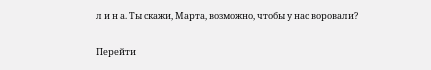л и н а. Ты скажи, Марта, возможно, чтобы у нас воровали?

Перейти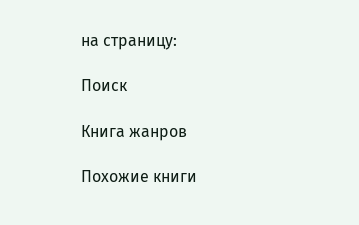на страницу:

Поиск

Книга жанров

Похожие книги